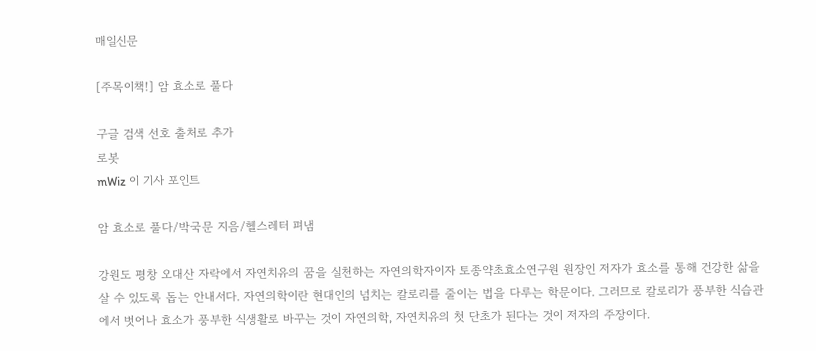매일신문

[주목이책!] 암 효소로 풀다

구글 검색 선호 출처로 추가
로봇
mWiz 이 기사 포인트

암 효소로 풀다/박국문 지음/헬스레터 펴냄

강원도 평창 오대산 자락에서 자연치유의 꿈을 실천하는 자연의학자이자 토종약초효소연구원 원장인 저자가 효소를 통해 건강한 삶을 살 수 있도록 돕는 안내서다. 자연의학이란 현대인의 넘치는 칼로리를 줄이는 법을 다루는 학문이다. 그러므로 칼로리가 풍부한 식습관에서 벗어나 효소가 풍부한 식생활로 바꾸는 것이 자연의학, 자연치유의 첫 단초가 된다는 것이 저자의 주장이다.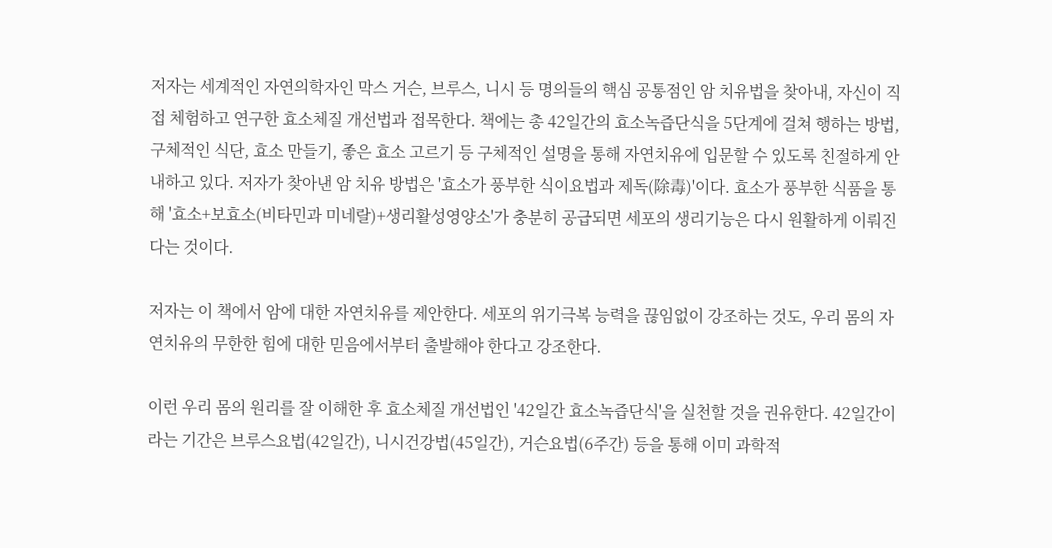저자는 세계적인 자연의학자인 막스 거슨, 브루스, 니시 등 명의들의 핵심 공통점인 암 치유법을 찾아내, 자신이 직접 체험하고 연구한 효소체질 개선법과 접목한다. 책에는 총 42일간의 효소녹즙단식을 5단계에 걸쳐 행하는 방법, 구체적인 식단, 효소 만들기, 좋은 효소 고르기 등 구체적인 설명을 통해 자연치유에 입문할 수 있도록 친절하게 안내하고 있다. 저자가 찾아낸 암 치유 방법은 '효소가 풍부한 식이요법과 제독(除毒)'이다. 효소가 풍부한 식품을 통해 '효소+보효소(비타민과 미네랄)+생리활성영양소'가 충분히 공급되면 세포의 생리기능은 다시 원활하게 이뤄진다는 것이다.

저자는 이 책에서 암에 대한 자연치유를 제안한다. 세포의 위기극복 능력을 끊임없이 강조하는 것도, 우리 몸의 자연치유의 무한한 힘에 대한 믿음에서부터 출발해야 한다고 강조한다.

이런 우리 몸의 원리를 잘 이해한 후 효소체질 개선법인 '42일간 효소녹즙단식'을 실천할 것을 권유한다. 42일간이라는 기간은 브루스요법(42일간), 니시건강법(45일간), 거슨요법(6주간) 등을 통해 이미 과학적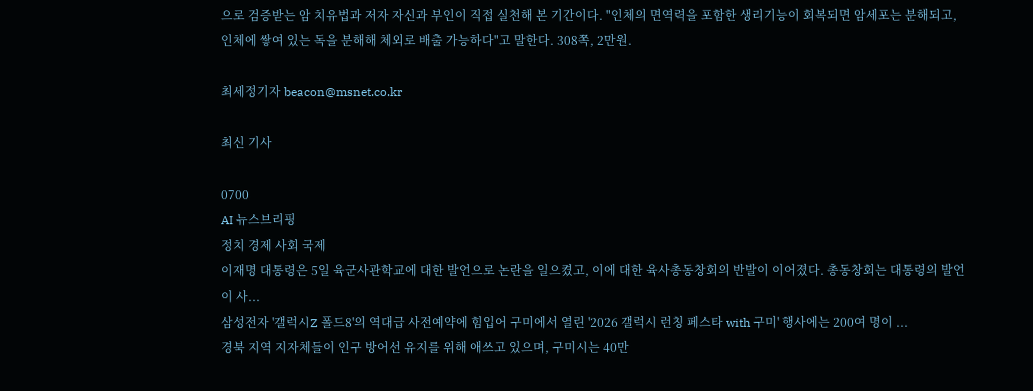으로 검증받는 암 치유법과 저자 자신과 부인이 직접 실천해 본 기간이다. "인체의 면역력을 포함한 생리기능이 회복되면 암세포는 분해되고, 인체에 쌓여 있는 독을 분해해 체외로 배출 가능하다"고 말한다. 308쪽, 2만원.

최세정기자 beacon@msnet.co.kr

최신 기사

0700
AI 뉴스브리핑
정치 경제 사회 국제
이재명 대통령은 5일 육군사관학교에 대한 발언으로 논란을 일으켰고, 이에 대한 육사총동창회의 반발이 이어졌다. 총동창회는 대통령의 발언이 사...
삼성전자 '갤럭시Z 폴드8'의 역대급 사전예약에 힘입어 구미에서 열린 '2026 갤럭시 런칭 페스타 with 구미' 행사에는 200여 명이 ...
경북 지역 지자체들이 인구 방어선 유지를 위해 애쓰고 있으며, 구미시는 40만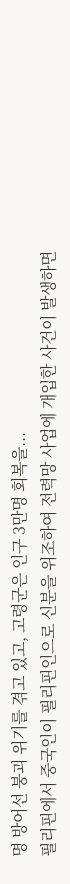명 방어선 붕괴 위기를 겪고 있고, 고령군은 인구 3만명 회복을...
필리핀에서 중국인이 필리핀인으로 신분을 위조하여 전력망 사업에 개입한 사건이 발생하면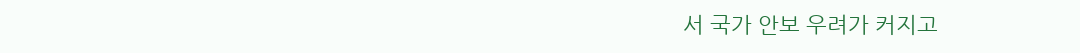서 국가 안보 우려가 커지고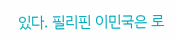있다. 필리핀 이민국은 로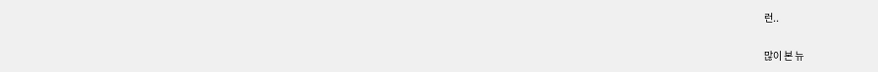런..

많이 본 뉴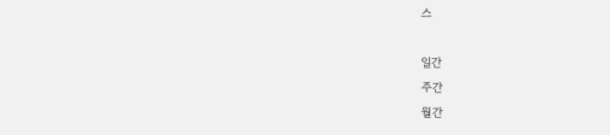스

일간
주간
월간